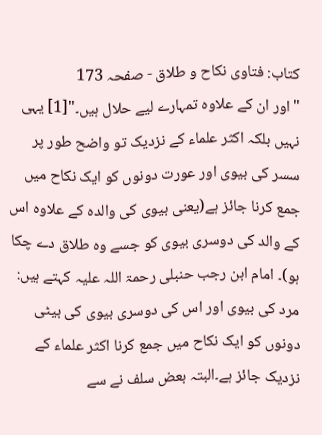کتاب: فتاوی نکاح و طلاق - صفحہ 173
"اور ان کے علاوہ تمہارے لیے حلال ہیں۔"[1] یہی نہیں بلکہ اکثر علماء کے نزدیک تو واضح طور پر سسر کی بیوی اور عورت دونوں کو ایک نکاح میں جمع کرنا جائز ہے(یعنی بیوی کی والدہ کے علاوہ اس کے والد کی دوسری بیوی کو جسے وہ طلاق دے چکا ہو)۔ امام ابن رجب حنبلی رحمۃ اللہ علیہ کہتے ہیں: مرد کی بیوی اور اس کی دوسری بیوی کی بیٹی دونوں کو ایک نکاح میں جمع کرنا اکثر علماء کے نزدیک جائز ہے۔البتہ بعض سلف نے سے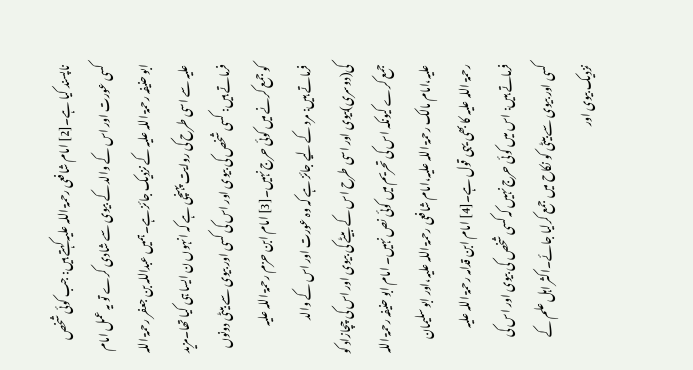ناپسند کیا ہے۔[2] امام شافعی رحمۃ اللہ علیہ کہتے ہیں: جب کوئی شخص کسی عورت اور اس کے والد کے بیوی سے شادی کرے تو یہ عمل امام ابو حنیفہ رحمۃ اللہ علیہ کے نزدیک جائز ہے۔ہمیں عبداللہ بن جعفر رحمۃ اللہ علیہ سے اسی طرح کی روایت پہنچی ہے کہ انہوں ن ایسا ہی کیا تھا۔مزید فرماتے ہیں: کسی شخص کی بیوی اور اس کی کسی اور بیوی سے بیٹی دونوں کو جمع کرنے میں کوئی حرج نہیں۔[3] امام ابن حزم رحمۃ اللہ علیہ فرماتے ہیں: مرد کے لیے جائز ہے کہ وہ عورت اور اس کے والد کی(دوسری)بیوی اور اسی طرح اس کے بیٹے کی بیوی اور اس کی چچازاد کو جمع کرے کیونکہ اس کی تحریم میں کوئی نص نہیں۔ امام ابو حنیفہ رحمۃ اللہ علیہ،امام مالک رحمۃ اللہ علیہ،امام شافعی رحمۃ اللہ علیہ،اور ابو سلیمان رحمۃ اللہ علیہ کا بھی یہی قول ہے۔[4] امام ابن قدامہ رحمۃ اللہ علیہ فرماتے ہیں: اس میں کوئی حرج نہیں کہ کسی شخص کی بیوی اور اس کی کسی اور بیوی سے بیٹی کو نکاح میں جمع کرلیا جائے۔اکثر اہل علم کے نزدیک بیوی اور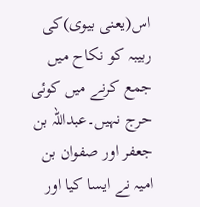اس(یعنی بیوی)کی ربیبہ کو نکاح میں جمع کرنے میں کوئی حرج نہیں۔عبداللہ بن جعفر اور صفوان بن امیہ نے ایسا کیا اور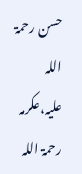حسن رحمۃ اللہ علیہ،عکرمہ رحمۃ اللہ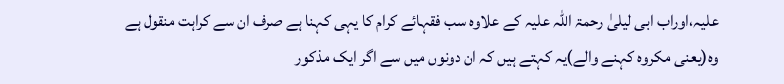علیہ،اوراب ابی لیلیٰ رحمۃ اللہ علیہ کے علاوہ سب فقہائے کرام کا یہی کہنا ہے صرف ان سے کراہت منقول ہے وہ(یعنی مکروہ کہنے والے)یہ کہتے ہیں کہ ان دونوں میں سے اگر ایک مذکور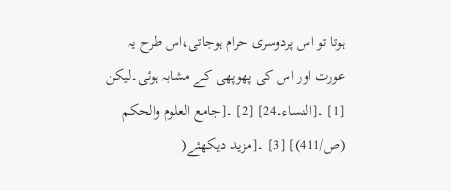ہوتا تو اس پردوسری حرام ہوجاتی،اس طرح یہ عورت اور اس کی پھوپھی کے مشابہ ہوئی۔لیکن
[1] ۔[النساء۔24] [2] ۔[جامع العلوم والحکم (ص/411)] [3] ۔[مزید دیکھئے(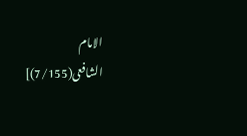الامام الشافعی(7/155)]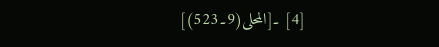[4] ۔[المحلی(9۔523)]